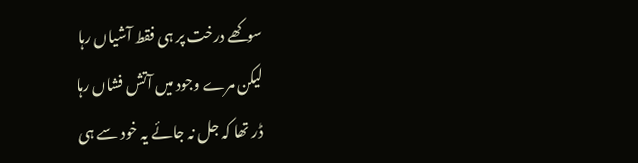سوکھے درخت پر ہی فقط آشیاں رہا
لیکن مرے وجود میں آتش فشاں رہا
ڈر تھا کہ جل نہ جائے یہ خود سے ہی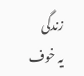زندگی
یہ خوف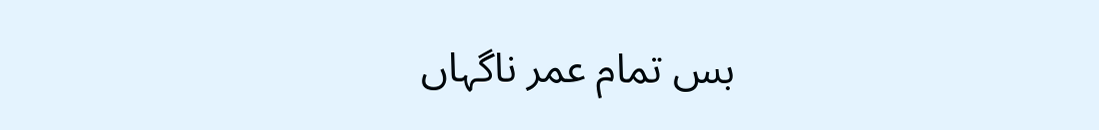بس تمام عمر ناگہاں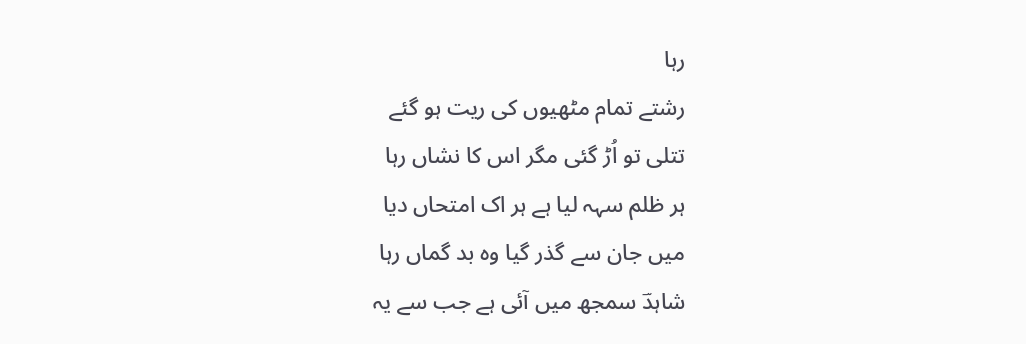رہا
رشتے تمام مٹھیوں کی ریت ہو گئے
تتلی تو اُڑ گئی مگر اس کا نشاں رہا
ہر ظلم سہہ لیا ہے ہر اک امتحاں دیا
میں جان سے گذر گیا وہ بد گماں رہا
شاہدؔ سمجھ میں آئی ہے جب سے یہ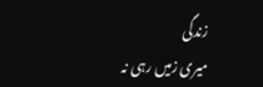زندگی
میری زمیں رہی نہ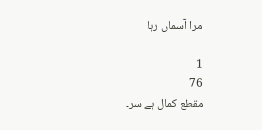مرا آسماں رہا

1
76
مقطع کمال ہے سر۔